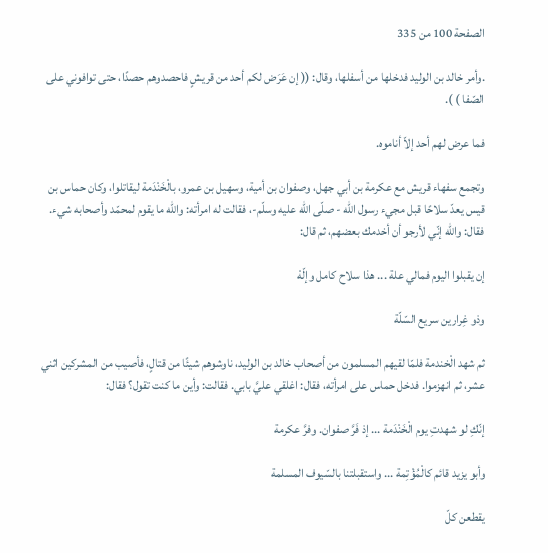الصفحة 100 من 335

.وأمر خالد بن الوليد فدخلها من أسفلها، وقال: (( إن عَرَض لكم أحد من قريشٍ فاحصدوهم حصدًا، حتى توافوني على الصّفا ) ).

فما عرض لهم أحد إلاّ أناموه.

وتجمع سفهاء قريش مع عكرمة بن أبي جهل، وصفوان بن أمية، وسهيل بن عمرو، بالْخَنْدَمة ليقاتلوا، وكان حماس بن قيس يعدّ سلاحًا قبل مجيء رسول الله - صلّى الله عليه وسلّم-، فقالت له امرأته: والله ما يقوم لمحمّد وأصحابه شيء. فقال: والله إنّي لأرجو أن أخدمك بعضهم، ثم قال:

إن يقبلوا اليوم فمالي علة ... هذا سلاح كامل وإلّهْ

وذو غِرارين سريع السّلّة

ثم شهد الْخندمة فلمّا لقيهم المسلمون من أصحاب خالد بن الوليد، ناوشوهم شيئًا من قتالٍ، فأصيب من المشركين اثني عشر، ثم انهزموا. فدخل حماس على امرأته، فقال: اغلقي عليَّ بابي. فقالت: وأين ما كنت تقول؟ فقال:

إنّكِ لو شهدتِ يوم الْخَنْدَمة ... إذ فَرَّ صفوان. وفرَّ عكرمة

وأبو يزيد قائم كالْمُؤْتِمة ... واستقبلتنا بالسّيوف المسلمة

يقطعن كلّ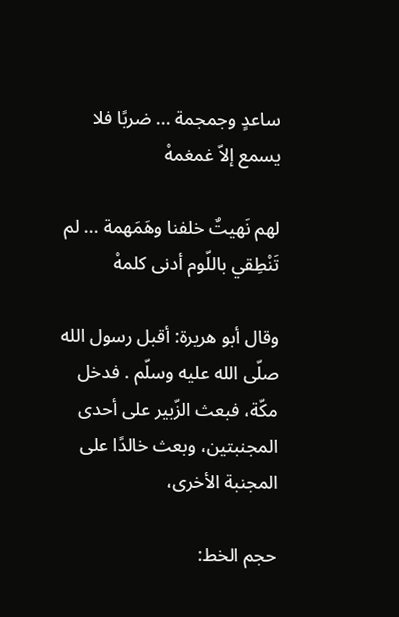ساعدٍ وجمجمة ... ضربًا فلا يسمع إلاّ غمغمهْ

لهم نَهيتٌ خلفنا وهَمَهمة ... لم تَنْطِقي باللّوم أدنى كلمهْ

وقال أبو هريرة: أقبل رسول الله صلّى الله عليه وسلّم . فدخل مكّة، فبعث الزّبير على أحدى المجنبتين، وبعث خالدًا على المجنبة الأخرى،

حجم الخط: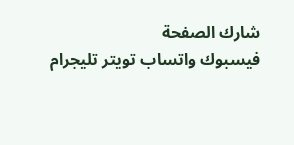شارك الصفحة
فيسبوك واتساب تويتر تليجرام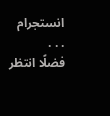انستجرام
. . .
فضلًا انتظر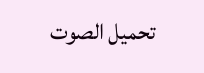تحميل الصوت